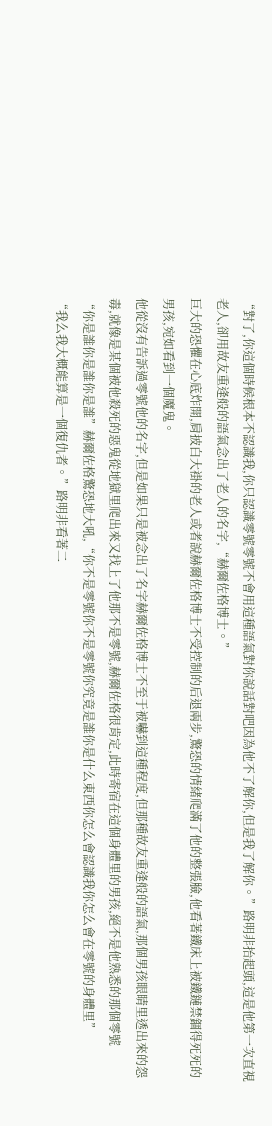“對了,你這個時候根本不認識我,你只認識零號零號不會用這種語氣對你說話對吧因為他不了解你,但是我了解你。”路明非抬起頭,這是他第一次直視老人,卻用故友重逢般的語氣念出了老人的名字,“赫爾佐格博士。”
巨大的恐懼在心底炸開,肩披白大褂的老人或者說赫爾佐格博士不受控制的后退兩步,驚恐的情緒爬滿了他的整張臉,他看著鐵床上被鐵鏈禁錮得死死的男孩,宛如看到一個魔鬼。
他從沒有告訴過零號他的名字,但是如果只是被念出了名字赫爾佐格博士不至于被嚇到這種程度,但那種故友重逢般的語氣,那個男孩眼睛里透出來的怨毒,就像是某個被他殺死的惡鬼從地獄里爬出來又找上了他那不是零號,赫爾佐格很肯定,此時寄宿在這個身體里的男孩,絕不是他熟悉的那個零號
“你是誰你是誰你是誰”赫爾佐格驚恐地大吼,“你不是零號你不是零號你究竟是誰你是什么東西你怎么會認識我你怎么會在零號的身體里”
“我么我大概能算是一個復仇者。”路明非看著二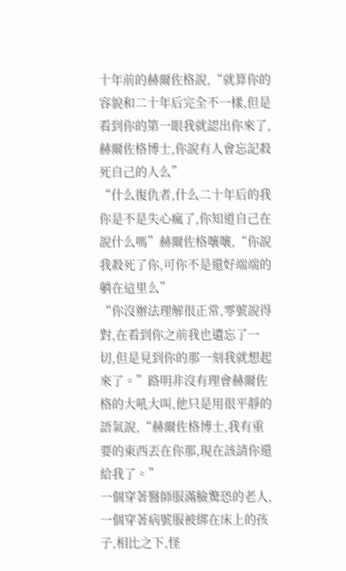十年前的赫爾佐格說,“就算你的容貌和二十年后完全不一樣,但是看到你的第一眼我就認出你來了,赫爾佐格博士,你說有人會忘記殺死自己的人么”
“什么復仇者,什么二十年后的我你是不是失心瘋了,你知道自己在說什么嗎”赫爾佐格嚷嚷,“你說我殺死了你,可你不是還好端端的躺在這里么”
“你沒辦法理解很正常,零號說得對,在看到你之前我也遺忘了一切,但是見到你的那一刻我就想起來了。”路明非沒有理會赫爾佐格的大吼大叫,他只是用很平靜的語氣說,“赫爾佐格博士,我有重要的東西丟在你那,現在該請你還給我了。”
一個穿著醫師服滿臉驚恐的老人,一個穿著病號服被綁在床上的孩子,相比之下,怪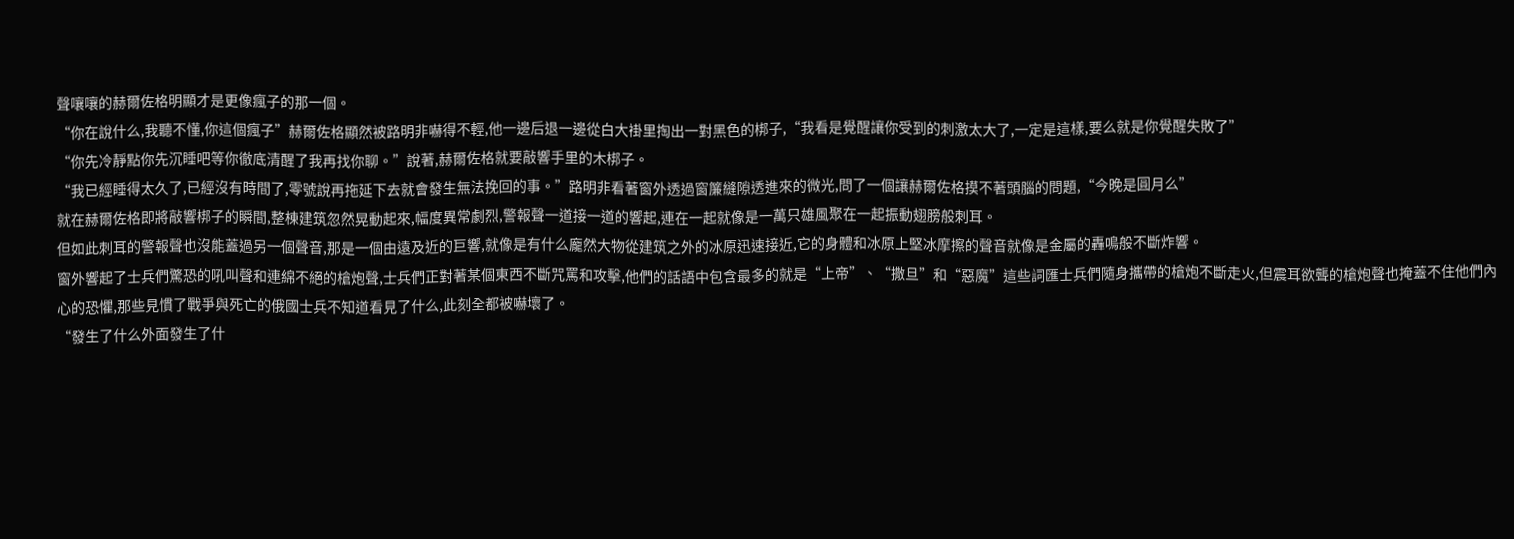聲嚷嚷的赫爾佐格明顯才是更像瘋子的那一個。
“你在說什么,我聽不懂,你這個瘋子”赫爾佐格顯然被路明非嚇得不輕,他一邊后退一邊從白大褂里掏出一對黑色的梆子,“我看是覺醒讓你受到的刺激太大了,一定是這樣,要么就是你覺醒失敗了”
“你先冷靜點你先沉睡吧等你徹底清醒了我再找你聊。”說著,赫爾佐格就要敲響手里的木梆子。
“我已經睡得太久了,已經沒有時間了,零號說再拖延下去就會發生無法挽回的事。”路明非看著窗外透過窗簾縫隙透進來的微光,問了一個讓赫爾佐格摸不著頭腦的問題,“今晚是圓月么”
就在赫爾佐格即將敲響梆子的瞬間,整棟建筑忽然晃動起來,幅度異常劇烈,警報聲一道接一道的響起,連在一起就像是一萬只雄風聚在一起振動翅膀般刺耳。
但如此刺耳的警報聲也沒能蓋過另一個聲音,那是一個由遠及近的巨響,就像是有什么龐然大物從建筑之外的冰原迅速接近,它的身體和冰原上堅冰摩擦的聲音就像是金屬的轟鳴般不斷炸響。
窗外響起了士兵們驚恐的吼叫聲和連綿不絕的槍炮聲,士兵們正對著某個東西不斷咒罵和攻擊,他們的話語中包含最多的就是“上帝”、“撒旦”和“惡魔”這些詞匯士兵們隨身攜帶的槍炮不斷走火,但震耳欲聾的槍炮聲也掩蓋不住他們內心的恐懼,那些見慣了戰爭與死亡的俄國士兵不知道看見了什么,此刻全都被嚇壞了。
“發生了什么外面發生了什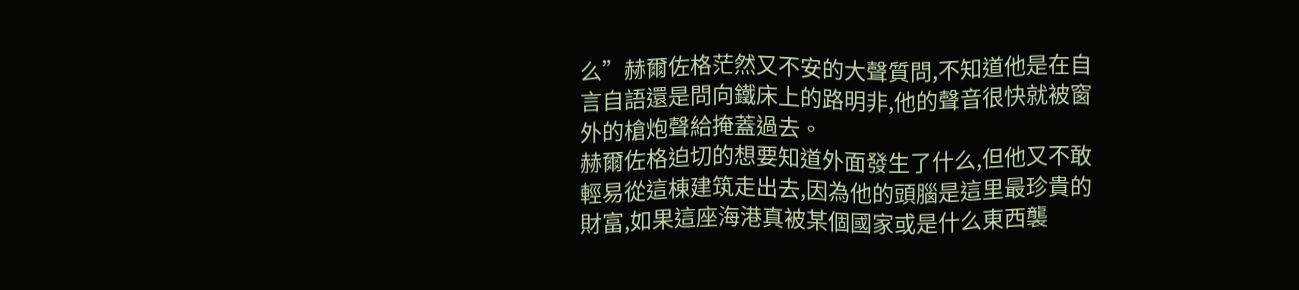么”赫爾佐格茫然又不安的大聲質問,不知道他是在自言自語還是問向鐵床上的路明非,他的聲音很快就被窗外的槍炮聲給掩蓋過去。
赫爾佐格迫切的想要知道外面發生了什么,但他又不敢輕易從這棟建筑走出去,因為他的頭腦是這里最珍貴的財富,如果這座海港真被某個國家或是什么東西襲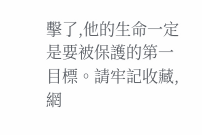擊了,他的生命一定是要被保護的第一目標。請牢記收藏,網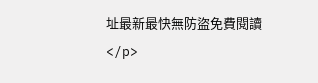址最新最快無防盜免費閱讀</p>